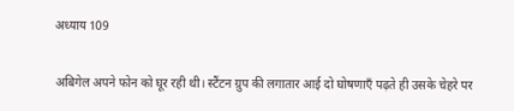अध्याय 109

अबिगेल अपने फोन को घूर रही थी। स्टैंटन ग्रुप की लगातार आई दो घोषणाएँ पढ़ते ही उसके चेहरे पर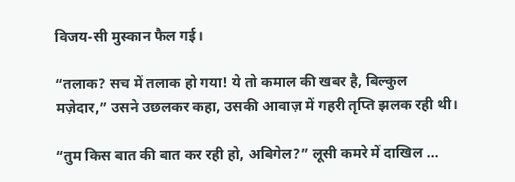विजय-सी मुस्कान फैल गई।

“तलाक? सच में तलाक हो गया! ये तो कमाल की खबर है, बिल्कुल मज़ेदार,” उसने उछलकर कहा, उसकी आवाज़ में गहरी तृप्ति झलक रही थी।

“तुम किस बात की बात कर रही हो, अबिगेल?” लूसी कमरे में दाखिल ...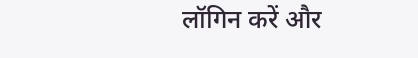लॉगिन करें और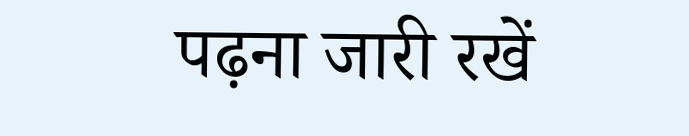पढ़ना जारी रखें